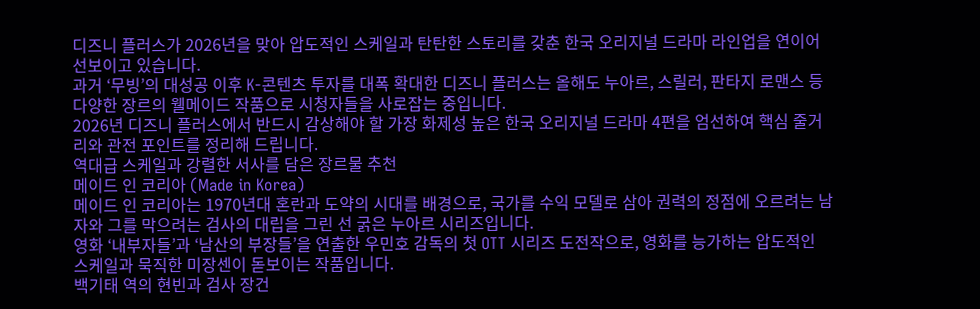디즈니 플러스가 2026년을 맞아 압도적인 스케일과 탄탄한 스토리를 갖춘 한국 오리지널 드라마 라인업을 연이어 선보이고 있습니다.
과거 ‘무빙’의 대성공 이후 K-콘텐츠 투자를 대폭 확대한 디즈니 플러스는 올해도 누아르, 스릴러, 판타지 로맨스 등 다양한 장르의 웰메이드 작품으로 시청자들을 사로잡는 중입니다.
2026년 디즈니 플러스에서 반드시 감상해야 할 가장 화제성 높은 한국 오리지널 드라마 4편을 엄선하여 핵심 줄거리와 관전 포인트를 정리해 드립니다.
역대급 스케일과 강렬한 서사를 담은 장르물 추천
메이드 인 코리아 (Made in Korea)
메이드 인 코리아는 1970년대 혼란과 도약의 시대를 배경으로, 국가를 수익 모델로 삼아 권력의 정점에 오르려는 남자와 그를 막으려는 검사의 대립을 그린 선 굵은 누아르 시리즈입니다.
영화 ‘내부자들’과 ‘남산의 부장들’을 연출한 우민호 감독의 첫 OTT 시리즈 도전작으로, 영화를 능가하는 압도적인 스케일과 묵직한 미장센이 돋보이는 작품입니다.
백기태 역의 현빈과 검사 장건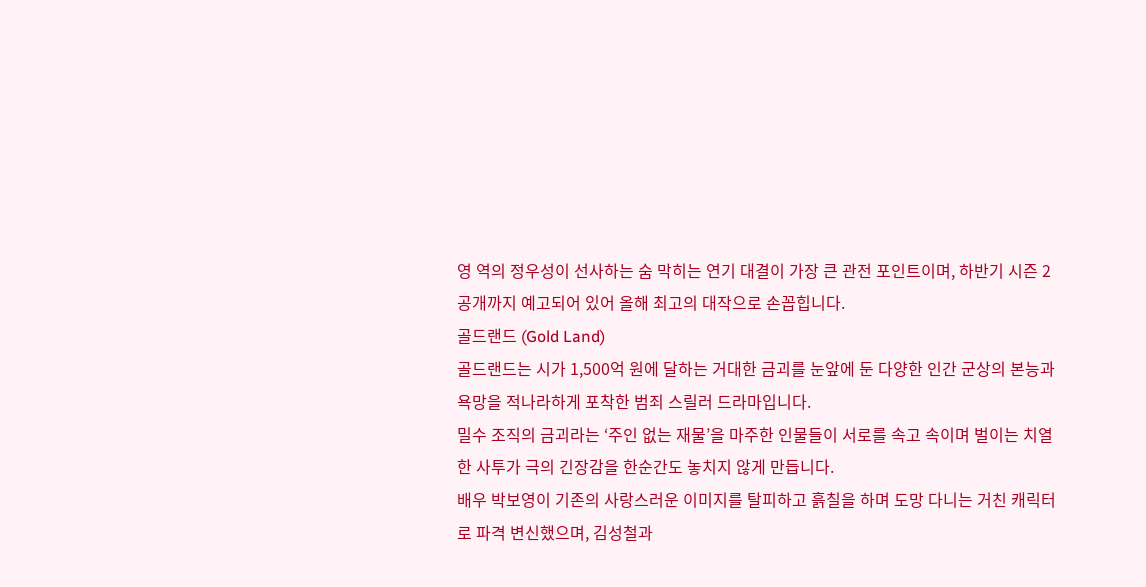영 역의 정우성이 선사하는 숨 막히는 연기 대결이 가장 큰 관전 포인트이며, 하반기 시즌 2 공개까지 예고되어 있어 올해 최고의 대작으로 손꼽힙니다.
골드랜드 (Gold Land)
골드랜드는 시가 1,500억 원에 달하는 거대한 금괴를 눈앞에 둔 다양한 인간 군상의 본능과 욕망을 적나라하게 포착한 범죄 스릴러 드라마입니다.
밀수 조직의 금괴라는 ‘주인 없는 재물’을 마주한 인물들이 서로를 속고 속이며 벌이는 치열한 사투가 극의 긴장감을 한순간도 놓치지 않게 만듭니다.
배우 박보영이 기존의 사랑스러운 이미지를 탈피하고 흙칠을 하며 도망 다니는 거친 캐릭터로 파격 변신했으며, 김성철과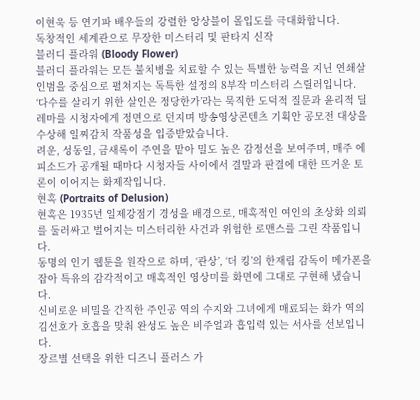이현욱 등 연기파 배우들의 강렬한 앙상블이 몰입도를 극대화합니다.
독창적인 세계관으로 무장한 미스터리 및 판타지 신작
블러디 플라워 (Bloody Flower)
블러디 플라워는 모든 불치병을 치료할 수 있는 특별한 능력을 지닌 연쇄살인범을 중심으로 펼쳐지는 독특한 설정의 8부작 미스터리 스릴러입니다.
‘다수를 살리기 위한 살인은 정당한가’라는 묵직한 도덕적 질문과 윤리적 딜레마를 시청자에게 정면으로 던지며 방송영상콘텐츠 기획안 공모전 대상을 수상해 일찌감치 작품성을 입증받았습니다.
려운, 성동일, 금새록이 주연을 맡아 밀도 높은 감정선을 보여주며, 매주 에피소드가 공개될 때마다 시청자들 사이에서 결말과 판결에 대한 뜨거운 토론이 이어지는 화제작입니다.
현혹 (Portraits of Delusion)
현혹은 1935년 일제강점기 경성을 배경으로, 매혹적인 여인의 초상화 의뢰를 둘러싸고 벌어지는 미스터리한 사건과 위험한 로맨스를 그린 작품입니다.
동명의 인기 웹툰을 원작으로 하며, ‘관상’, ‘더 킹’의 한재림 감독이 메가폰을 잡아 특유의 감각적이고 매혹적인 영상미를 화면에 그대로 구현해 냈습니다.
신비로운 비밀을 간직한 주인공 역의 수지와 그녀에게 매료되는 화가 역의 김선호가 호흡을 맞춰 완성도 높은 비주얼과 흡입력 있는 서사를 선보입니다.
장르별 선택을 위한 디즈니 플러스 가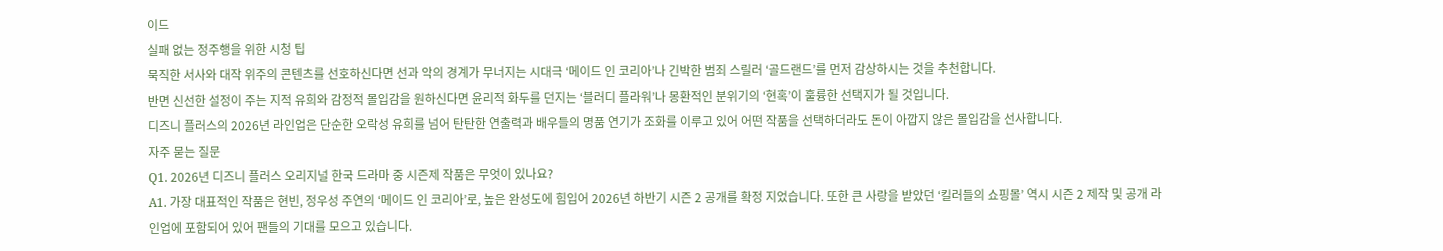이드
실패 없는 정주행을 위한 시청 팁
묵직한 서사와 대작 위주의 콘텐츠를 선호하신다면 선과 악의 경계가 무너지는 시대극 ‘메이드 인 코리아’나 긴박한 범죄 스릴러 ‘골드랜드’를 먼저 감상하시는 것을 추천합니다.
반면 신선한 설정이 주는 지적 유희와 감정적 몰입감을 원하신다면 윤리적 화두를 던지는 ‘블러디 플라워’나 몽환적인 분위기의 ‘현혹’이 훌륭한 선택지가 될 것입니다.
디즈니 플러스의 2026년 라인업은 단순한 오락성 유희를 넘어 탄탄한 연출력과 배우들의 명품 연기가 조화를 이루고 있어 어떤 작품을 선택하더라도 돈이 아깝지 않은 몰입감을 선사합니다.
자주 묻는 질문
Q1. 2026년 디즈니 플러스 오리지널 한국 드라마 중 시즌제 작품은 무엇이 있나요?
A1. 가장 대표적인 작품은 현빈, 정우성 주연의 ‘메이드 인 코리아’로, 높은 완성도에 힘입어 2026년 하반기 시즌 2 공개를 확정 지었습니다. 또한 큰 사랑을 받았던 ‘킬러들의 쇼핑몰’ 역시 시즌 2 제작 및 공개 라인업에 포함되어 있어 팬들의 기대를 모으고 있습니다.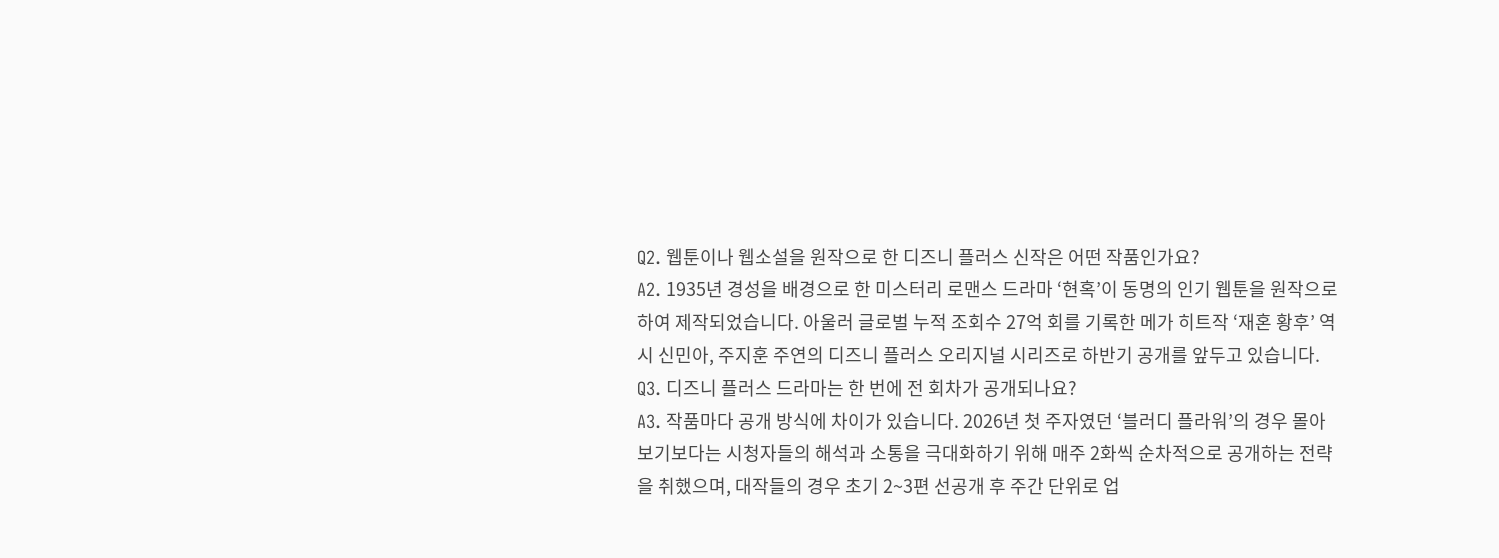Q2. 웹툰이나 웹소설을 원작으로 한 디즈니 플러스 신작은 어떤 작품인가요?
A2. 1935년 경성을 배경으로 한 미스터리 로맨스 드라마 ‘현혹’이 동명의 인기 웹툰을 원작으로 하여 제작되었습니다. 아울러 글로벌 누적 조회수 27억 회를 기록한 메가 히트작 ‘재혼 황후’ 역시 신민아, 주지훈 주연의 디즈니 플러스 오리지널 시리즈로 하반기 공개를 앞두고 있습니다.
Q3. 디즈니 플러스 드라마는 한 번에 전 회차가 공개되나요?
A3. 작품마다 공개 방식에 차이가 있습니다. 2026년 첫 주자였던 ‘블러디 플라워’의 경우 몰아보기보다는 시청자들의 해석과 소통을 극대화하기 위해 매주 2화씩 순차적으로 공개하는 전략을 취했으며, 대작들의 경우 초기 2~3편 선공개 후 주간 단위로 업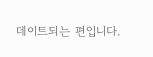데이트되는 편입니다.